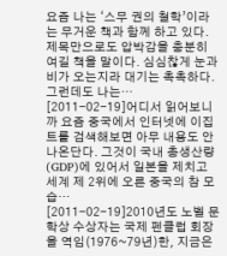요즘 나는 ‘스무 권의 철학’이라는 무거운 책과 함께 하고 있다. 제목만으로도 압박감을 충분히 여길 책을 말이다. 심심찮게 눈과 비가 오는지라 대기는 촉촉하다. 그런데도 나는…
[2011-02-19]어디서 읽어보니까 요즘 중국에서 인터넷에 이집트를 검색해보면 아무 내용도 안 나온단다. 그것이 국내 총생산량(GDP)에 있어서 일본을 제치고 세계 제 2위에 오른 중국의 참 모습…
[2011-02-19]2010년도 노벨 문학상 수상자는 국제 펜클럽 회장을 역임(1976~79년)한, 지금은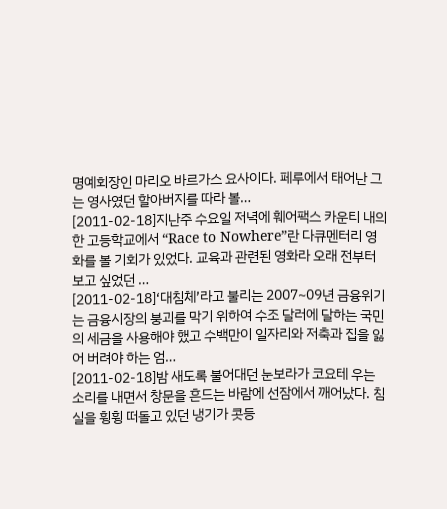명예회장인 마리오 바르가스 요사이다. 페루에서 태어난 그는 영사였던 할아버지를 따라 볼…
[2011-02-18]지난주 수요일 저녁에 훼어팩스 카운티 내의 한 고등학교에서 “Race to Nowhere”란 다큐멘터리 영화를 볼 기회가 있었다. 교육과 관련된 영화라 오래 전부터 보고 싶었던 …
[2011-02-18]‘대침체’라고 불리는 2007~09년 금융위기는 금융시장의 붕괴를 막기 위하여 수조 달러에 달하는 국민의 세금을 사용해야 했고 수백만이 일자리와 저축과 집을 잃어 버려야 하는 엄…
[2011-02-18]밤 새도록 불어대던 눈보라가 코요테 우는 소리를 내면서 창문을 흔드는 바람에 선잠에서 깨어났다. 침실을 휭휭 떠돌고 있던 냉기가 콧등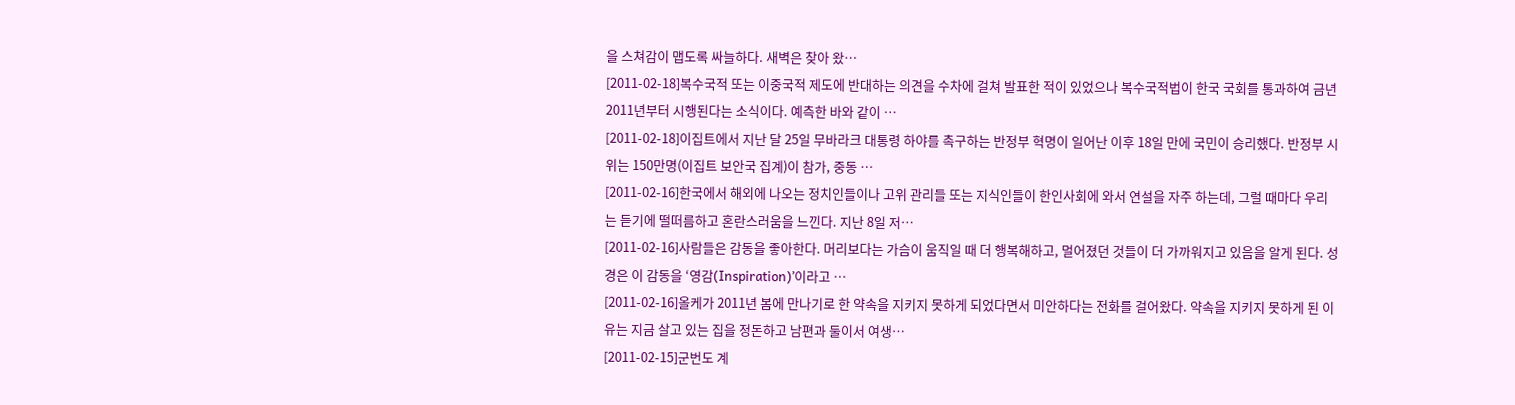을 스쳐감이 맵도록 싸늘하다. 새벽은 찾아 왔…
[2011-02-18]복수국적 또는 이중국적 제도에 반대하는 의견을 수차에 걸쳐 발표한 적이 있었으나 복수국적법이 한국 국회를 통과하여 금년 2011년부터 시행된다는 소식이다. 예측한 바와 같이 …
[2011-02-18]이집트에서 지난 달 25일 무바라크 대통령 하야를 촉구하는 반정부 혁명이 일어난 이후 18일 만에 국민이 승리했다. 반정부 시위는 150만명(이집트 보안국 집계)이 참가, 중동 …
[2011-02-16]한국에서 해외에 나오는 정치인들이나 고위 관리들 또는 지식인들이 한인사회에 와서 연설을 자주 하는데, 그럴 때마다 우리는 듣기에 떨떠름하고 혼란스러움을 느낀다. 지난 8일 저…
[2011-02-16]사람들은 감동을 좋아한다. 머리보다는 가슴이 움직일 때 더 행복해하고, 멀어졌던 것들이 더 가까워지고 있음을 알게 된다. 성경은 이 감동을 ‘영감(Inspiration)’이라고 …
[2011-02-16]올케가 2011년 봄에 만나기로 한 약속을 지키지 못하게 되었다면서 미안하다는 전화를 걸어왔다. 약속을 지키지 못하게 된 이유는 지금 살고 있는 집을 정돈하고 남편과 둘이서 여생…
[2011-02-15]군번도 계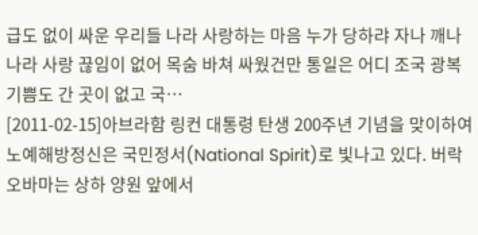급도 없이 싸운 우리들 나라 사랑하는 마음 누가 당하랴 자나 깨나 나라 사랑 끊임이 없어 목숨 바쳐 싸웠건만 통일은 어디 조국 광복 기쁨도 간 곳이 없고 국…
[2011-02-15]아브라함 링컨 대통령 탄생 200주년 기념을 맞이하여 노예해방정신은 국민정서(National Spirit)로 빛나고 있다. 버락 오바마는 상하 양원 앞에서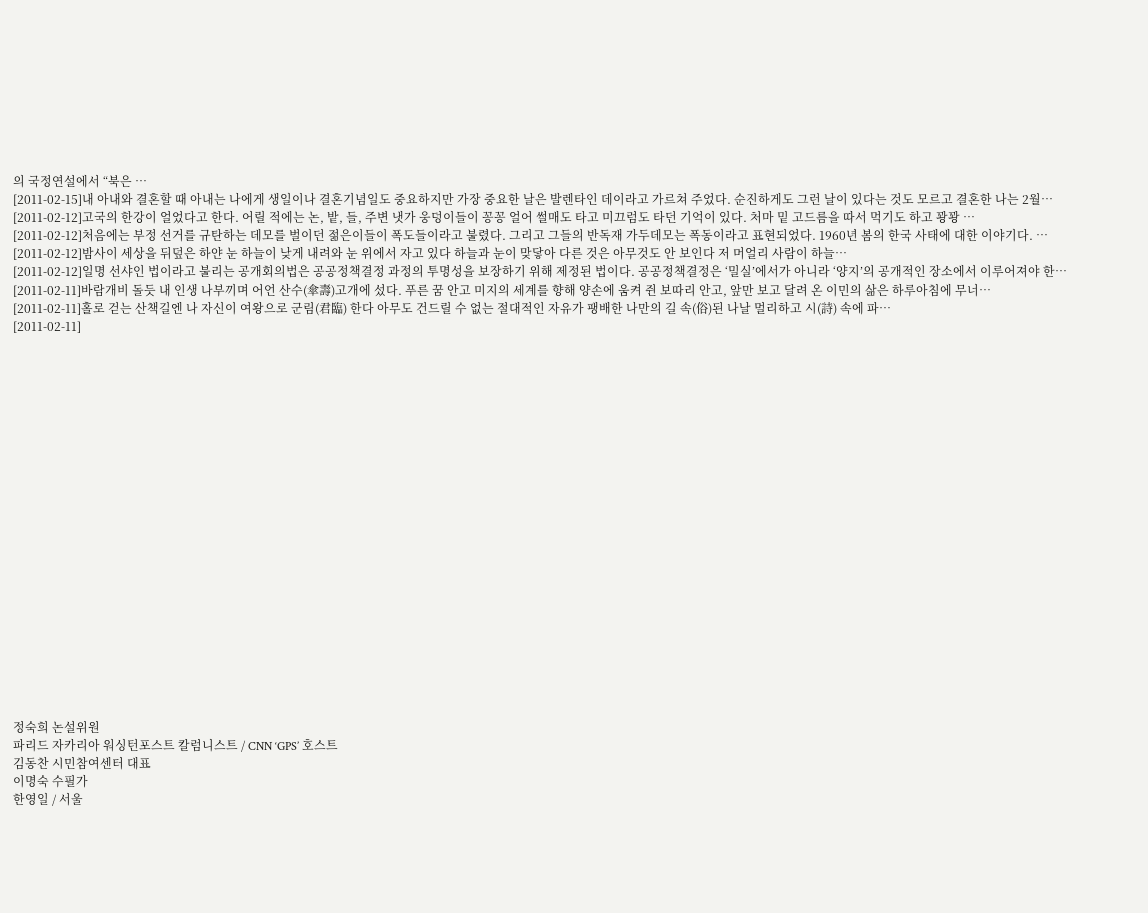의 국정연설에서 “북은 …
[2011-02-15]내 아내와 결혼할 때 아내는 나에게 생일이나 결혼기념일도 중요하지만 가장 중요한 날은 발렌타인 데이라고 가르쳐 주었다. 순진하게도 그런 날이 있다는 것도 모르고 결혼한 나는 2월…
[2011-02-12]고국의 한강이 얼었다고 한다. 어릴 적에는 논, 밭, 들, 주변 냇가 웅덩이들이 꽁꽁 얼어 썰매도 타고 미끄럼도 타던 기억이 있다. 처마 밑 고드름을 따서 먹기도 하고 꽝꽝 …
[2011-02-12]처음에는 부정 선거를 규탄하는 데모를 벌이던 젊은이들이 폭도들이라고 불렸다. 그리고 그들의 반독재 가두데모는 폭동이라고 표현되었다. 1960년 봄의 한국 사태에 대한 이야기다. …
[2011-02-12]밤사이 세상을 뒤덮은 하얀 눈 하늘이 낮게 내려와 눈 위에서 자고 있다 하늘과 눈이 맞닿아 다른 것은 아무것도 안 보인다 저 머얼리 사람이 하늘…
[2011-02-12]일명 선샤인 법이라고 불리는 공개회의법은 공공정책결정 과정의 투명성을 보장하기 위해 제정된 법이다. 공공정책결정은 ‘밀실’에서가 아니라 ‘양지’의 공개적인 장소에서 이루어져야 한…
[2011-02-11]바람개비 돌듯 내 인생 나부끼며 어언 산수(傘壽)고개에 섰다. 푸른 꿈 안고 미지의 세계를 향해 양손에 움켜 쥔 보따리 안고, 앞만 보고 달려 온 이민의 삶은 하루아침에 무너…
[2011-02-11]홀로 걷는 산책길엔 나 자신이 여왕으로 군림(君臨) 한다 아무도 건드릴 수 없는 절대적인 자유가 팽배한 나만의 길 속(俗)된 나날 멀리하고 시(詩) 속에 파…
[2011-02-11]





















정숙희 논설위원
파리드 자카리아 워싱턴포스트 칼럼니스트 / CNN ‘GPS’ 호스트
김동찬 시민참여센터 대표
이명숙 수필가
한영일 / 서울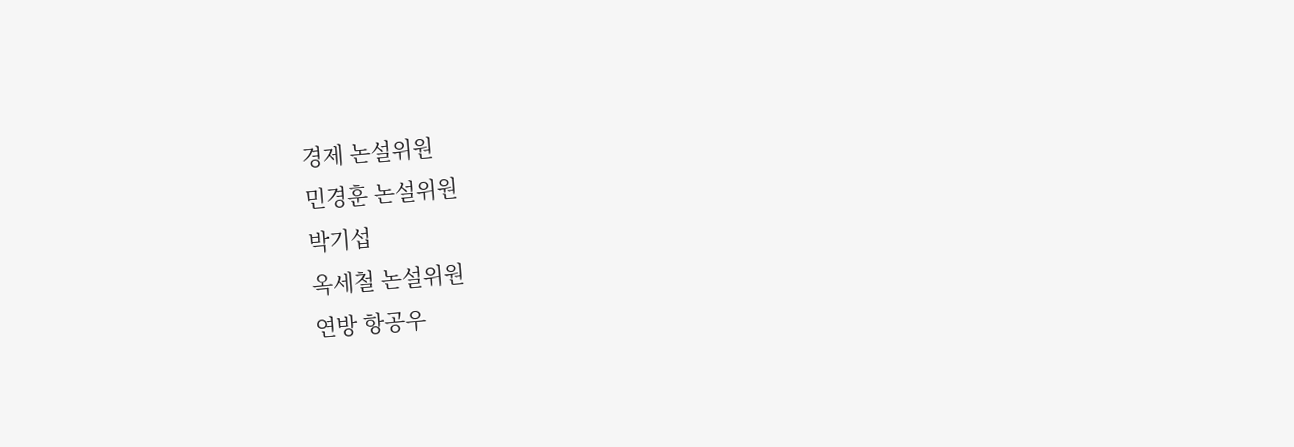경제 논설위원
민경훈 논설위원
박기섭
옥세철 논설위원
연방 항공우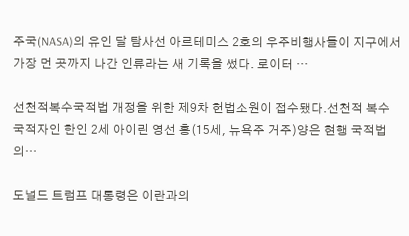주국(NASA)의 유인 달 탐사선 아르테미스 2호의 우주비행사들이 지구에서 가장 먼 곳까지 나간 인류라는 새 기록을 썼다. 로이터 …

선천적복수국적법 개정을 위한 제9차 헌법소원이 접수됐다.선천적 복수국적자인 한인 2세 아이린 영선 홍(15세, 뉴욕주 거주)양은 현행 국적법의…

도널드 트럼프 대통령은 이란과의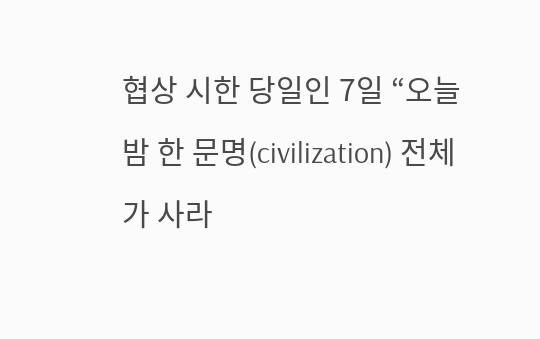협상 시한 당일인 7일 “오늘 밤 한 문명(civilization) 전체가 사라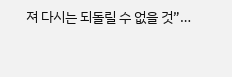져 다시는 되돌릴 수 없을 것”…